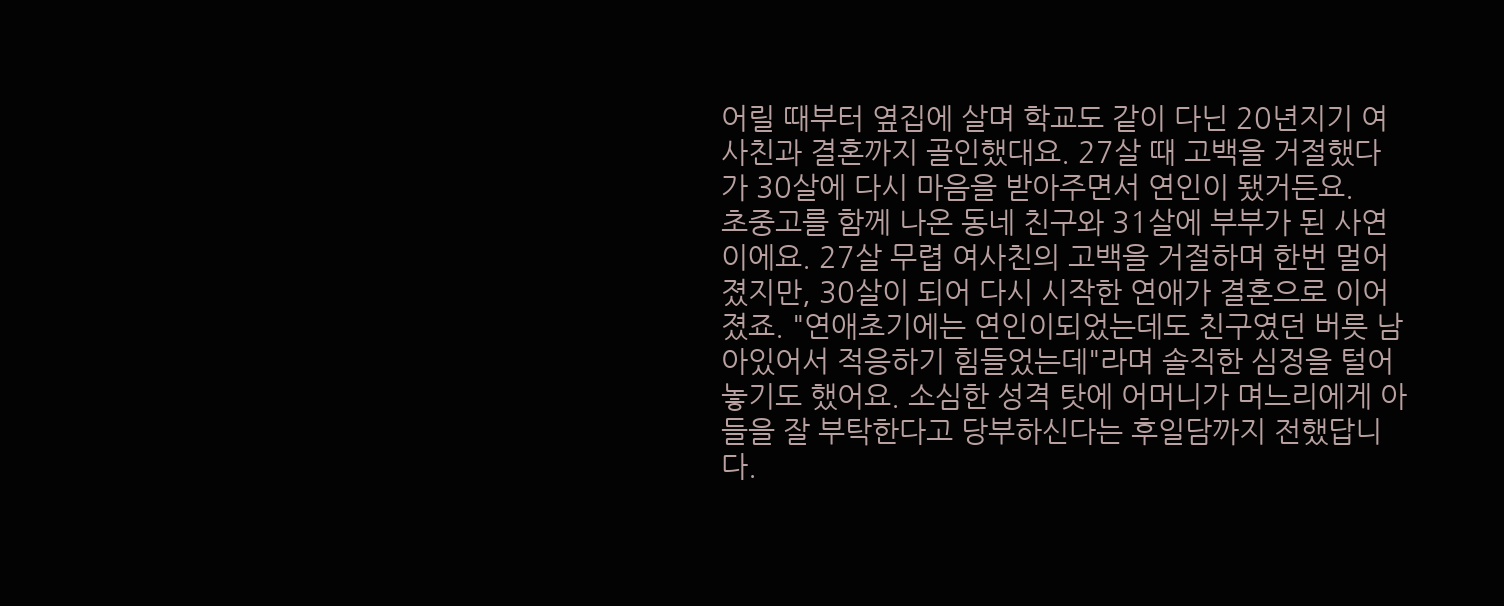어릴 때부터 옆집에 살며 학교도 같이 다닌 20년지기 여사친과 결혼까지 골인했대요. 27살 때 고백을 거절했다가 30살에 다시 마음을 받아주면서 연인이 됐거든요.
초중고를 함께 나온 동네 친구와 31살에 부부가 된 사연이에요. 27살 무렵 여사친의 고백을 거절하며 한번 멀어졌지만, 30살이 되어 다시 시작한 연애가 결혼으로 이어졌죠. "연애초기에는 연인이되었는데도 친구였던 버릇 남아있어서 적응하기 힘들었는데"라며 솔직한 심정을 털어놓기도 했어요. 소심한 성격 탓에 어머니가 며느리에게 아들을 잘 부탁한다고 당부하신다는 후일담까지 전했답니다.